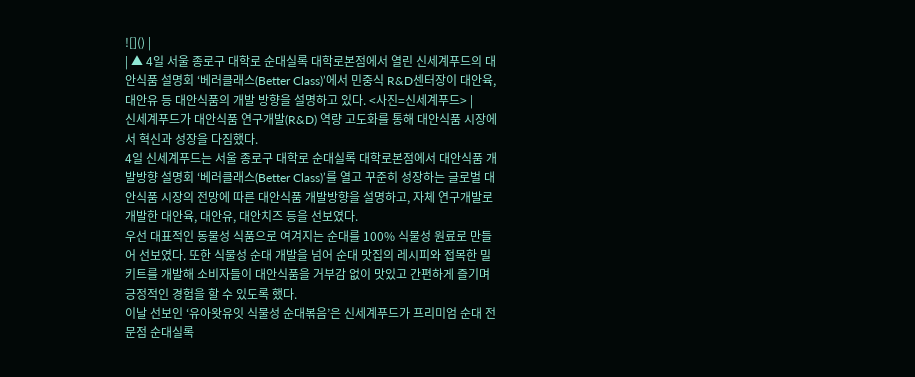![]() |
| ▲ 4일 서울 종로구 대학로 순대실록 대학로본점에서 열린 신세계푸드의 대안식품 설명회 ‘베러클래스(Better Class)’에서 민중식 R&D센터장이 대안육, 대안유 등 대안식품의 개발 방향을 설명하고 있다. <사진=신세계푸드> |
신세계푸드가 대안식품 연구개발(R&D) 역량 고도화를 통해 대안식품 시장에서 혁신과 성장을 다짐했다.
4일 신세계푸드는 서울 종로구 대학로 순대실록 대학로본점에서 대안식품 개발방향 설명회 ‘베러클래스(Better Class)’를 열고 꾸준히 성장하는 글로벌 대안식품 시장의 전망에 따른 대안식품 개발방향을 설명하고, 자체 연구개발로 개발한 대안육, 대안유, 대안치즈 등을 선보였다.
우선 대표적인 동물성 식품으로 여겨지는 순대를 100% 식물성 원료로 만들어 선보였다. 또한 식물성 순대 개발을 넘어 순대 맛집의 레시피와 접목한 밀키트를 개발해 소비자들이 대안식품을 거부감 없이 맛있고 간편하게 즐기며 긍정적인 경험을 할 수 있도록 했다.
이날 선보인 ‘유아왓유잇 식물성 순대볶음’은 신세계푸드가 프리미엄 순대 전문점 순대실록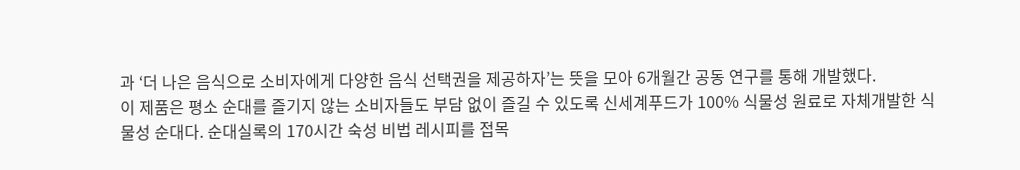과 ‘더 나은 음식으로 소비자에게 다양한 음식 선택권을 제공하자’는 뜻을 모아 6개월간 공동 연구를 통해 개발했다.
이 제품은 평소 순대를 즐기지 않는 소비자들도 부담 없이 즐길 수 있도록 신세계푸드가 100% 식물성 원료로 자체개발한 식물성 순대다. 순대실록의 170시간 숙성 비법 레시피를 접목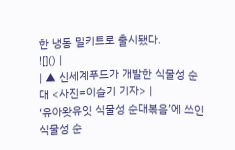한 냉동 밀키트로 출시됐다.
![]() |
| ▲ 신세계푸드가 개발한 식물성 순대 <사진=이슬기 기자> |
‘유아왓유잇 식물성 순대볶음’에 쓰인 식물성 순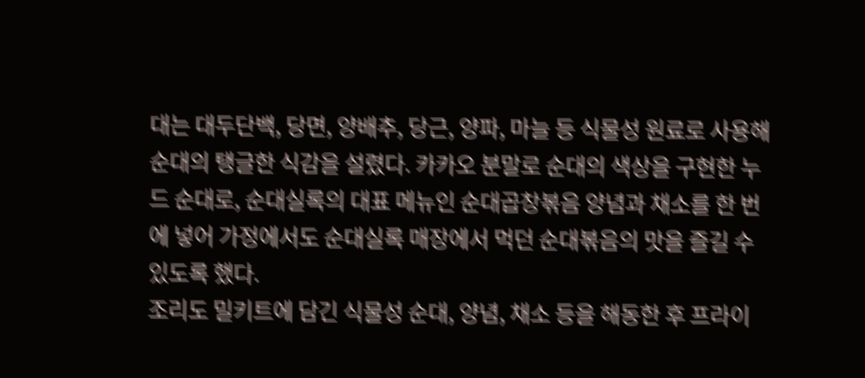대는 대두단백, 당면, 양배추, 당근, 양파, 마늘 등 식물성 원료로 사용해 순대의 탱글한 식감을 설렸다. 카카오 분말로 순대의 색상을 구현한 누드 순대로, 순대실록의 대표 메뉴인 순대곱창볶음 양념과 채소를 한 번에 넣어 가정에서도 순대실록 매장에서 먹던 순대볶음의 맛을 즐길 수 있도록 했다.
조리도 밀키트에 담긴 식물성 순대, 양념, 채소 등을 해동한 후 프라이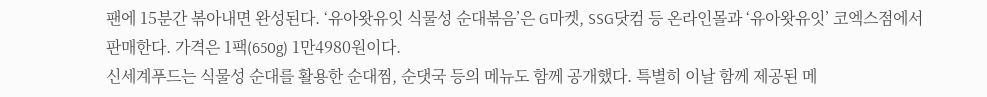팬에 15분간 볶아내면 완성된다. ‘유아왓유잇 식물성 순대볶음’은 G마켓, SSG닷컴 등 온라인몰과 ‘유아왓유잇’ 코엑스점에서 판매한다. 가격은 1팩(650g) 1만4980원이다.
신세계푸드는 식물성 순대를 활용한 순대찜, 순댓국 등의 메뉴도 함께 공개했다. 특별히 이날 함께 제공된 메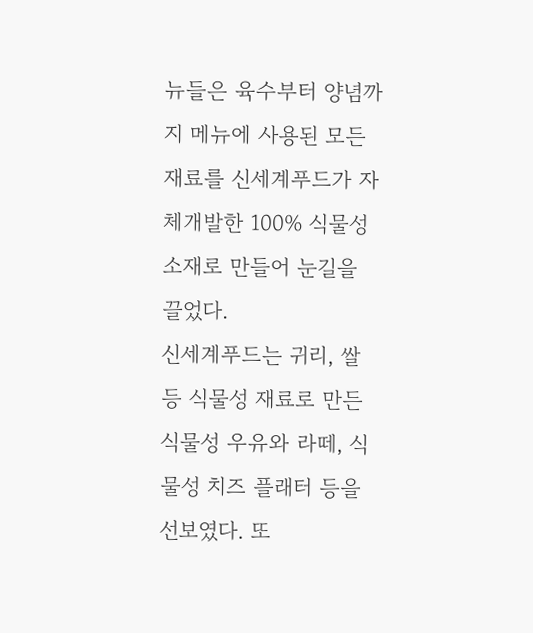뉴들은 육수부터 양념까지 메뉴에 사용된 모든 재료를 신세계푸드가 자체개발한 100% 식물성 소재로 만들어 눈길을 끌었다.
신세계푸드는 귀리, 쌀 등 식물성 재료로 만든 식물성 우유와 라떼, 식물성 치즈 플래터 등을 선보였다. 또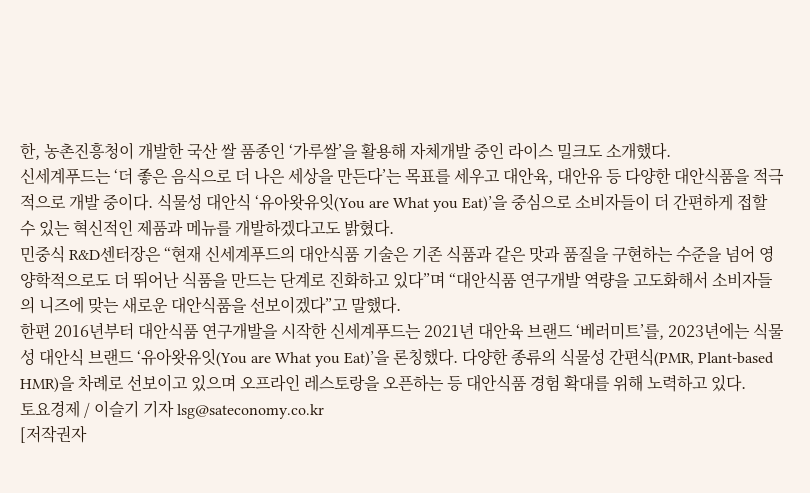한, 농촌진흥청이 개발한 국산 쌀 품종인 ‘가루쌀’을 활용해 자체개발 중인 라이스 밀크도 소개했다.
신세계푸드는 ‘더 좋은 음식으로 더 나은 세상을 만든다’는 목표를 세우고 대안육, 대안유 등 다양한 대안식품을 적극적으로 개발 중이다. 식물성 대안식 ‘유아왓유잇(You are What you Eat)’을 중심으로 소비자들이 더 간편하게 접할 수 있는 혁신적인 제품과 메뉴를 개발하겠다고도 밝혔다.
민중식 R&D센터장은 “현재 신세계푸드의 대안식품 기술은 기존 식품과 같은 맛과 품질을 구현하는 수준을 넘어 영양학적으로도 더 뛰어난 식품을 만드는 단계로 진화하고 있다”며 “대안식품 연구개발 역량을 고도화해서 소비자들의 니즈에 맞는 새로운 대안식품을 선보이겠다”고 말했다.
한편 2016년부터 대안식품 연구개발을 시작한 신세계푸드는 2021년 대안육 브랜드 ‘베러미트’를, 2023년에는 식물성 대안식 브랜드 ‘유아왓유잇(You are What you Eat)’을 론칭했다. 다양한 종류의 식물성 간편식(PMR, Plant-based HMR)을 차례로 선보이고 있으며 오프라인 레스토랑을 오픈하는 등 대안식품 경험 확대를 위해 노력하고 있다.
토요경제 / 이슬기 기자 lsg@sateconomy.co.kr
[저작권자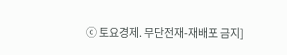ⓒ 토요경제. 무단전재-재배포 금지]